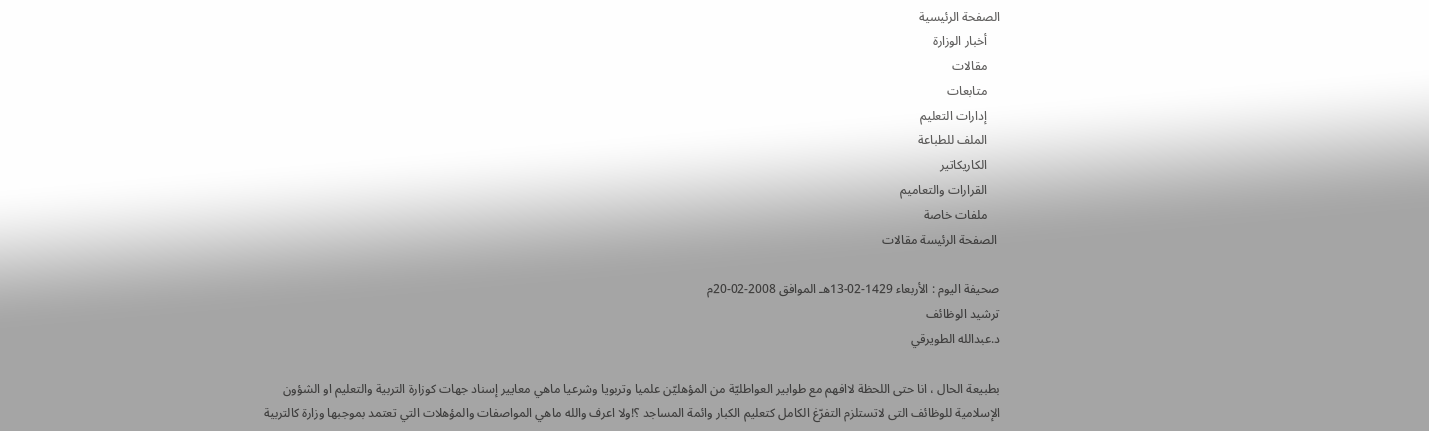الصفحة الرئيسية
    أخبار الوزارة
    مقالات
    متابعات
    إدارات التعليم
    الملف للطباعة
    الكاريكاتير
    القرارات والتعاميم
    ملفات خاصة
 الصفحة الرئيسة مقالات

صحيفة اليوم : الأربعاء 1429-02-13هـ الموافق 2008-02-20م
ترشيد الوظائف
د.عبدالله الطويرقي

بطبيعة الحال ، انا حتى اللحظة لاافهم مع طوابير العواطليّة من المؤهليّن علميا وتربويا وشرعيا ماهي معايير إسناد جهات كوزارة التربية والتعليم او الشؤون الإسلامية للوظائف التى لاتستلزم التفرّغ الكامل كتعليم الكبار وائمة المساجد ؟!ولا اعرف والله ماهي المواصفات والمؤهلات التي تعتمد بموجبها وزارة كالتربية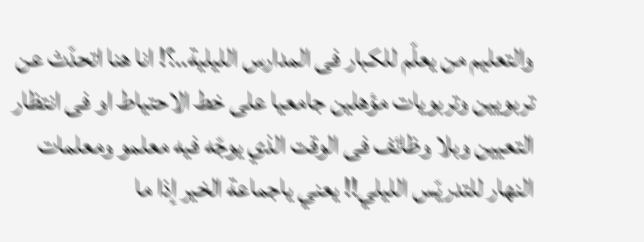والتعليم من يعلّم للكبار فى المدارس الليلية..؟! انا هنا اتحدّث عن تربويين وتربويات مؤهلين جامعيا على خط الاحتياط او فى انتظار التعيين وبلا وظائف فى الوقت الذي يوجّه فيه معلمو ومعلمات النهار للتدريّس الليلي!! يعني ياجماعة الخير إذا ما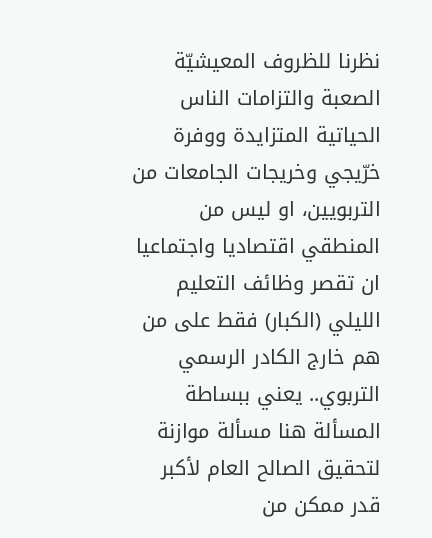نظرنا للظروف المعيشيّة الصعبة والتزامات الناس الحياتية المتزايدة ووفرة خرّيجي وخريجات الجامعات من التربويين، او ليس من المنطقي اقتصاديا واجتماعيا ان تقصر وظائف التعليم الليلي (الكبار) فقط على من هم خارج الكادر الرسمي التربوي.. يعني ببساطة المسألة هنا مسألة موازنة لتحقيق الصالح العام لأكبر قدر ممكن من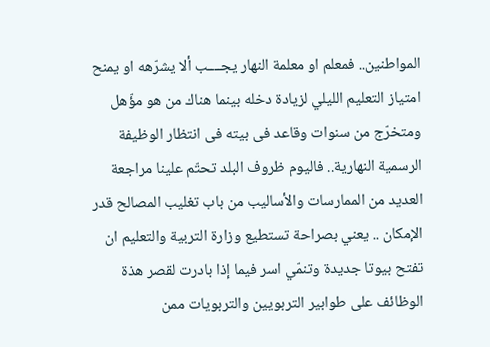المواطنين.. فمعلم او معلمة النهار يجــــب ألا يشرّهه او يمنح امتياز التعليم الليلي لزيادة دخله بينما هناك من هو مؤّهل ومتخرّج من سنوات وقاعد فى بيته فى انتظار الوظيفة الرسمية النهارية.. فاليوم ظروف البلد تحتّم علينا مراجعة العديد من الممارسات والأساليب من باب تغليب المصالح قدر الإمكان .. يعني بصراحة تستطيع وزارة التربية والتعليم ان تفتح بيوتا جديدة وتنمّي اسر فيما إذا بادرت لقصر هذة الوظائف على طوابير التربويين والتربويات ممن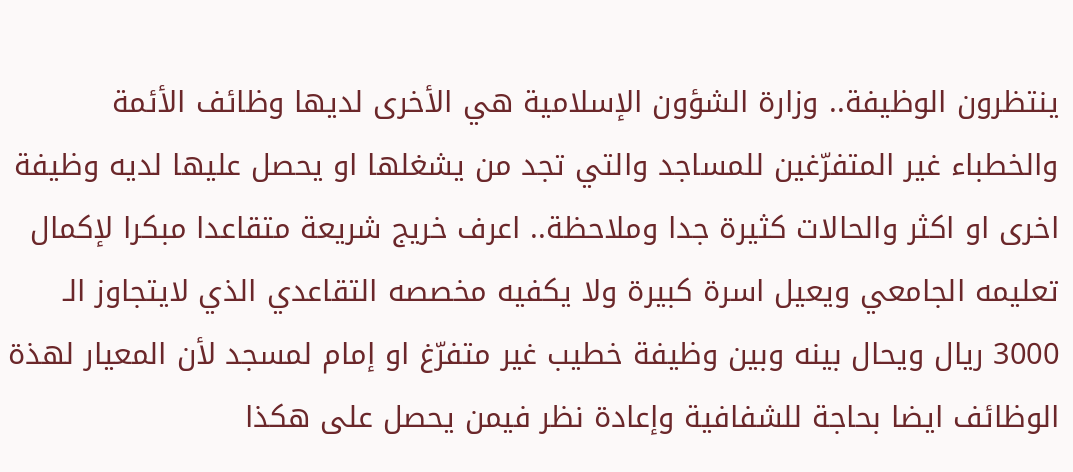ينتظرون الوظيفة.. وزارة الشؤون الإسلامية هي الأخرى لديها وظائف الأئمة والخطباء غير المتفرّغين للمساجد والتي تجد من يشغلها او يحصل عليها لديه وظيفة اخرى او اكثر والحالات كثيرة جدا وملاحظة.. اعرف خريج شريعة متقاعدا مبكرا لإكمال تعليمه الجامعي ويعيل اسرة كبيرة ولا يكفيه مخصصه التقاعدي الذي لايتجاوز الـ 3000 ريال ويحال بينه وبين وظيفة خطيب غير متفرّغ او إمام لمسجد لأن المعيار لهذة الوظائف ايضا بحاجة للشفافية وإعادة نظر فيمن يحصل على هكذا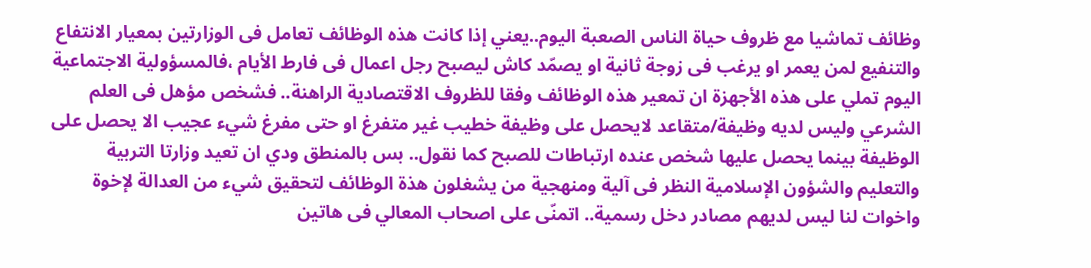وظائف تماشيا مع ظروف حياة الناس الصعبة اليوم..يعني إذا كانت هذه الوظائف تعامل فى الوزارتين بمعيار الانتفاع والتنفيع لمن يعمر او يرغب فى زوجة ثانية او يصمّد كاش ليصبح رجل اعمال فى فارط الأيام ،فالمسؤولية الاجتماعية اليوم تملي على هذه الأجهزة ان تمعير هذه الوظائف وفقا للظروف الاقتصادية الراهنة.. فشخص مؤهل فى العلم الشرعي وليس لديه وظيفة/متقاعد لايحصل على وظيفة خطيب غير متفرغ او حتى مفرغ شيء عجيب الا يحصل على الوظيفة بينما يحصل عليها شخص عنده ارتباطات للصبح كما نقول.. بس بالمنطق ودي ان تعيد وزارتا التربية والتعليم والشؤون الإسلامية النظر فى آلية ومنهجية من يشغلون هذة الوظائف لتحقيق شيء من العدالة لإخوة واخوات لنا ليس لديهم مصادر دخل رسمية.. اتمنّى على اصحاب المعالي فى هاتين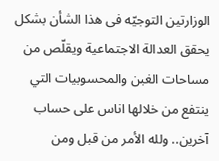الوزارتين التوجيّه فى هذا الشأن بشكل يحقق العدالة الاجتماعية ويقلّص من مساحات الغبن والمحسوبيات التي ينتفع من خلالها اناس على حساب آخرين.. ولله الأمر من قبل ومن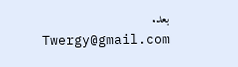بعد.
Twergy@gmail.com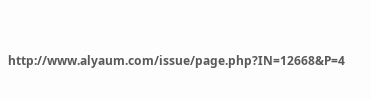http://www.alyaum.com/issue/page.php?IN=12668&P=4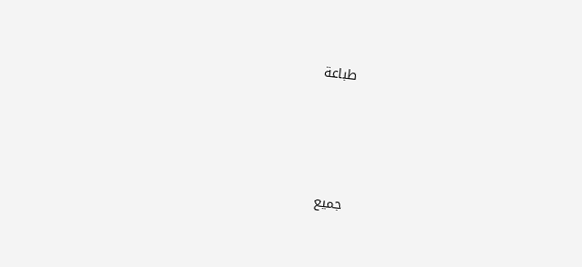طباعة




جميع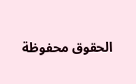الحقوق محفوظة